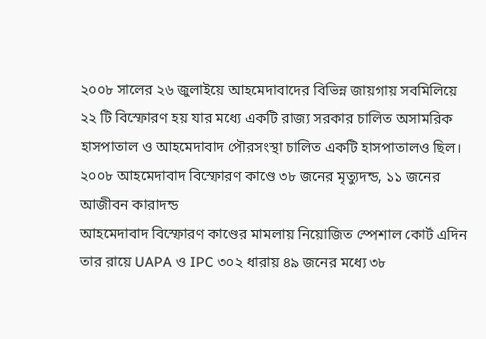২০০৮ সালের ২৬ জুলাইয়ে আহমেদাবাদের বিভিন্ন জায়গায় সবমিলিয়ে ২২ টি বিস্ফোরণ হয় যার মধ্যে একটি রাজ্য সরকার চালিত অসামরিক হাসপাতাল ও আহমেদাবাদ পৌরসংস্থা চালিত একটি হাসপাতালও ছিল।
২০০৮ আহমেদাবাদ বিস্ফোরণ কাণ্ডে ৩৮ জনের মৃত্যুদন্ড, ১১ জনের আজীবন কারাদন্ড
আহমেদাবাদ বিস্ফোরণ কাণ্ডের মামলায় নিয়োজিত স্পেশাল কোর্ট এদিন তার রায়ে UAPA ও IPC ৩০২ ধারায় ৪৯ জনের মধ্যে ৩৮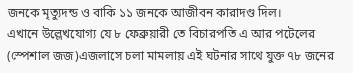জনকে মৃত্যুদন্ড ও বাকি ১১ জনকে আজীবন কারাদণ্ড দিল।
এখানে উল্লেখযোগ্য যে ৮ ফেব্রুয়ারী তে বিচারপতি এ আর পটেলের (স্পেশাল জজ)এজলাসে চলা মামলায় এই ঘটনার সাথে যুক্ত ৭৮ জনের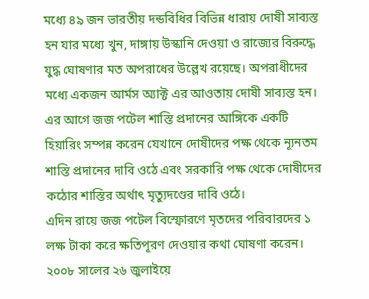মধ্যে ৪৯ জন ভারতীয় দন্ডবিধির বিভিন্ন ধারায় দোষী সাব্যস্ত হন যার মধ্যে খুন, দাঙ্গায় উস্কানি দেওয়া ও রাজ্যের বিরুদ্ধে যুদ্ধ ঘোষণার মত অপরাধের উল্লেখ রয়েছে। অপরাধীদের মধ্যে একজন আর্মস অ্যাক্ট এর আওতায় দোষী সাব্যস্ত হন।
এর আগে জজ পটেল শাস্তি প্রদানের আঙ্গিকে একটি হিয়ারিং সম্পন্ন করেন যেখানে দোষীদের পক্ষ থেকে ন্যূনতম শাস্তি প্রদানের দাবি ওঠে এবং সরকারি পক্ষ থেকে দোষীদের কঠোর শাস্তির অর্থাৎ মৃত্যুদণ্ডের দাবি ওঠে।
এদিন রায়ে জজ পটেল বিস্ফোরণে মৃতদের পরিবারদের ১ লক্ষ টাকা করে ক্ষতিপূরণ দেওয়ার কথা ঘোষণা করেন।
২০০৮ সালের ২৬ জুলাইয়ে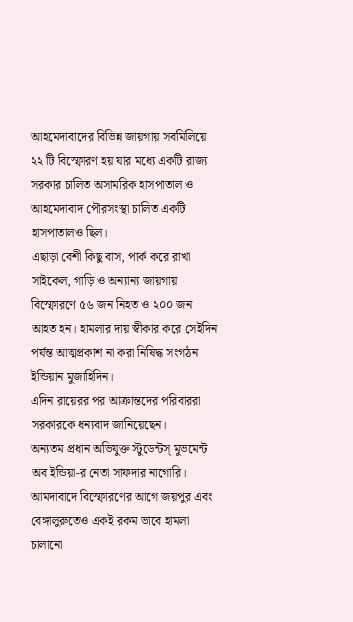আহমেদাবাদের বিভিন্ন জায়গায় সবমিলিয়ে ২২ টি বিস্ফোরণ হয় যার মধ্যে একটি রাজ্য সরকার চালিত অসামরিক হাসপাতাল ও আহমেদাবাদ পৌরসংস্থা চালিত একটি হাসপাতালও ছিল।
এছাড়া বেশী কিছু বাস, পার্ক করে রাখা সাইকেল, গাড়ি ও অন্যান্য জায়গায় বিস্ফোরণে ৫৬ জন নিহত ও ২০০ জন আহত হন। হামলার দায় স্বীকার করে সেইদিন পর্যন্ত আত্মপ্রকাশ না করা নিষিদ্ধ সংগঠন ইন্ডিয়ান মুজাহিদিন।
এদিন রায়েরর পর আক্রান্তদের পরিবাররা সরকারকে ধন্যবাদ জানিয়েছেন।
অন্যতম প্রধান অভিযুক্ত স্টুডেন্টস্ মুভমেন্ট অব ইন্ডিয়া-র নেতা সাফদার নাগোরি। আমদাবাদে বিস্ফোরণের আগে জয়পুর এবং বেঙ্গালুরুতেও একই রকম ভাবে হামলা চালানো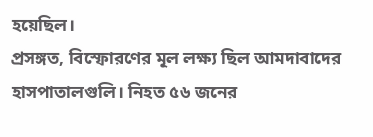হয়েছিল।
প্রসঙ্গত, বিস্ফোরণের মূল লক্ষ্য ছিল আমদাবাদের হাসপাতালগুলি। নিহত ৫৬ জনের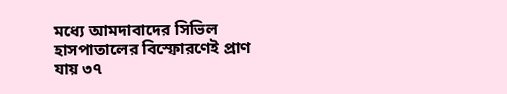মধ্যে আমদাবাদের সিভিল হাসপাতালের বিস্ফোরণেই প্রাণ যায় ৩৭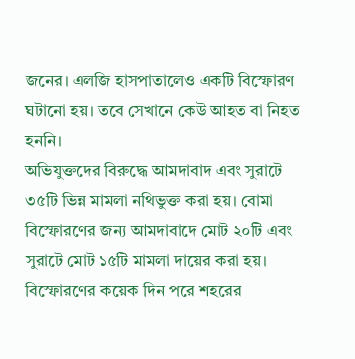জনের। এলজি হাসপাতালেও একটি বিস্ফোরণ ঘটানো হয়। তবে সেখানে কেউ আহত বা নিহত হননি।
অভিযুক্তদের বিরুদ্ধে আমদাবাদ এবং সুরাটে ৩৫টি ভিন্ন মামলা নথিভুক্ত করা হয়। বোমা বিস্ফোরণের জন্য আমদাবাদে মোট ২০টি এবং সুরাটে মোট ১৫টি মামলা দায়ের করা হয়। বিস্ফোরণের কয়েক দিন পরে শহরের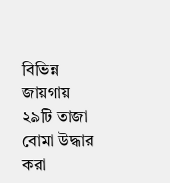বিভিন্ন জায়গায় ২৯টি তাজা বোমা উদ্ধার করা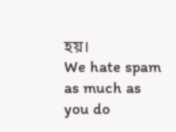হয়।
We hate spam as much as you do